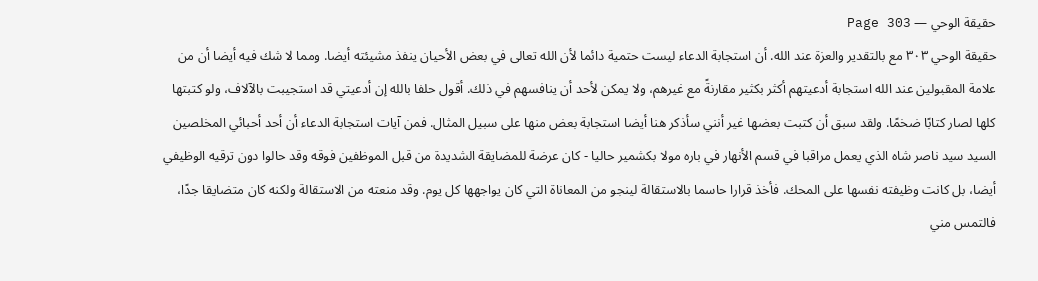حقيقة الوحي — Page 303
حقيقة الوحي ۳۰۳ مع بالتقدير والعزة عند الله. أن استجابة الدعاء ليست حتمية دائما لأن الله تعالى في بعض الأحيان ينفذ مشيئته أيضا. ومما لا شك فيه أيضا أن من علامة المقبولين عند الله استجابة أدعيتهم أكثر بكثير مقارنةً مع غيرهم، ولا يمكن لأحد أن ينافسهم في ذلك. أقول حلفا بالله إن أدعيتي قد استجيبت بالآلاف، ولو كتبتها كلها لصار كتابًا ضخمًا. ولقد سبق أن كتبت بعضها غير أنني سأذكر هنا أيضا استجابة بعض منها على سبيل المثال. فمن آيات استجابة الدعاء أن أحد أحبائي المخلصين السيد سيد ناصر شاه الذي يعمل مراقبا في قسم الأنهار في باره مولا بكشمير حاليا - كان عرضة للمضايقة الشديدة من قبل الموظفين فوقه وقد حالوا دون ترقيه الوظيفي أيضا، بل كانت وظيفته نفسها على المحك. فأخذ قرارا حاسما بالاستقالة لينجو من المعاناة التي كان يواجهها كل يوم. وقد منعته من الاستقالة ولكنه كان متضايقا جدًا، فالتمس مني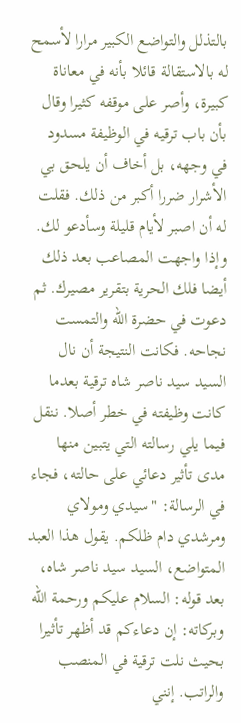بالتذلل والتواضع الكبير مرارا لأسمح له بالاستقالة قائلا بأنه في معاناة كبيرة، وأصر على موقفه كثيرا وقال بأن باب ترقيه في الوظيفة مسدود في وجهه، بل أخاف أن يلحق بي الأشرار ضررا أكبر من ذلك. فقلت له أن اصبر لأيام قليلة وسأدعو لك. وإذا واجهت المصاعب بعد ذلك أيضا فلك الحرية بتقرير مصيرك. ثم دعوت في حضرة الله والتمست نجاحه. فكانت النتيجة أن نال السيد سيد ناصر شاه ترقية بعدما كانت وظيفته في خطر أصلا. ننقل فيما يلي رسالته التي يتبين منها مدى تأثير دعائي على حالته، فجاء في الرسالة: "سيدي ومولاي ومرشدي دام ظلكم. يقول هذا العبد المتواضع، السيد سيد ناصر شاه، بعد قوله: السلام عليكم ورحمة الله وبركاته: إن دعاءكم قد أظهر تأثيرا بحيث نلت ترقية في المنصب والراتب. إنني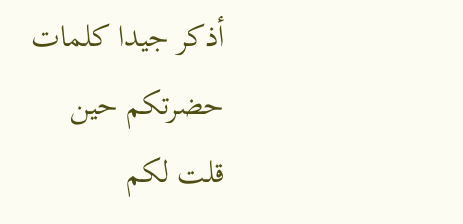أذكر جيدا كلمات حضرتكم حين قلت لكم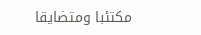مكتئبا ومتضايقا